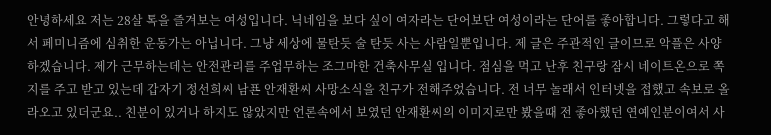안녕하세요 저는 28살 톡을 즐겨보는 여성입니다. 닉네임을 보다 싶이 여자라는 단어보단 여성이라는 단어를 좋아합니다. 그렇다고 해서 페미니즘에 심취한 운동가는 아닙니다. 그냥 세상에 물탄듯 술 탄듯 사는 사람일뿐입니다. 제 글은 주관적인 글이므로 악플은 사양하겠습니다. 제가 근무하는데는 안전관리를 주업무하는 조그마한 건축사무실 입니다. 점심을 먹고 난후 친구랑 잠시 네이트온으로 쪽지를 주고 받고 있는데 갑자기 정선희씨 남푠 안재환씨 사망소식을 친구가 전해주었습니다. 전 너무 놀래서 인터넷을 접했고 속보로 올라오고 있더군요.. 친분이 있거나 하지도 않았지만 언론속에서 보였던 안재환씨의 이미지로만 봤을때 전 좋아했던 연예인분이여서 사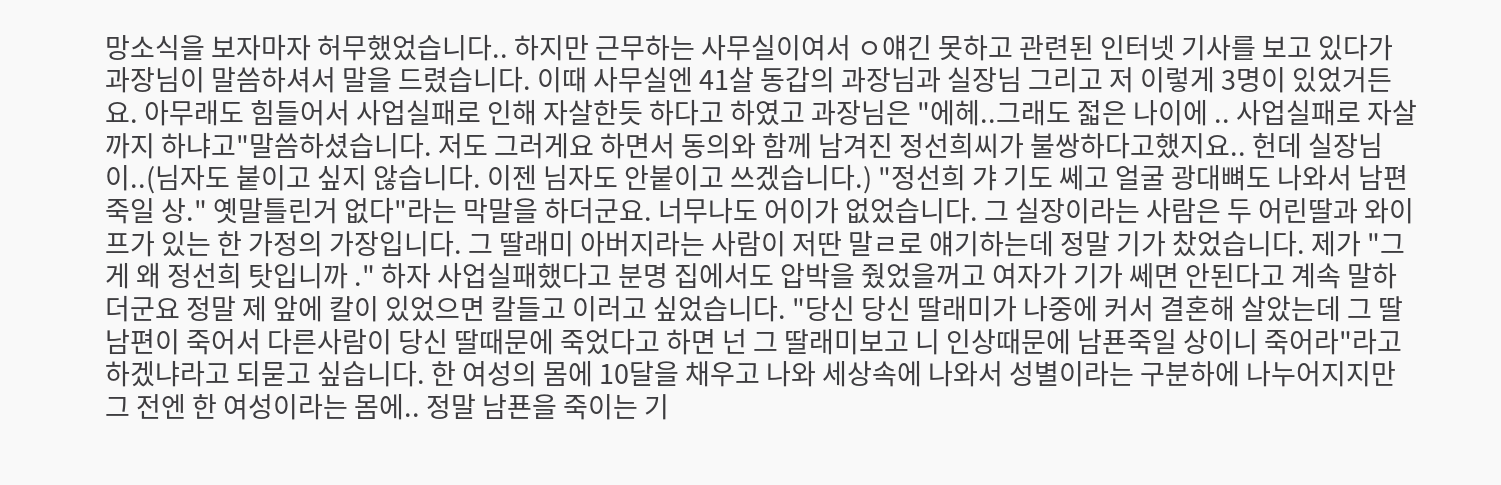망소식을 보자마자 허무했었습니다.. 하지만 근무하는 사무실이여서 ㅇ얘긴 못하고 관련된 인터넷 기사를 보고 있다가 과장님이 말씀하셔서 말을 드렸습니다. 이때 사무실엔 41살 동갑의 과장님과 실장님 그리고 저 이렇게 3명이 있었거든요. 아무래도 힘들어서 사업실패로 인해 자살한듯 하다고 하였고 과장님은 "에헤..그래도 젋은 나이에 .. 사업실패로 자살까지 하냐고"말씀하셨습니다. 저도 그러게요 하면서 동의와 함께 남겨진 정선희씨가 불쌍하다고했지요.. 헌데 실장님이..(님자도 붙이고 싶지 않습니다. 이젠 님자도 안붙이고 쓰겠습니다.) "정선희 갸 기도 쎄고 얼굴 광대뼈도 나와서 남편 죽일 상." 옛말틀린거 없다"라는 막말을 하더군요. 너무나도 어이가 없었습니다. 그 실장이라는 사람은 두 어린딸과 와이프가 있는 한 가정의 가장입니다. 그 딸래미 아버지라는 사람이 저딴 말ㄹ로 얘기하는데 정말 기가 찼었습니다. 제가 "그게 왜 정선희 탓입니까 ." 하자 사업실패했다고 분명 집에서도 압박을 줬었을꺼고 여자가 기가 쎄면 안된다고 계속 말하더군요 정말 제 앞에 칼이 있었으면 칼들고 이러고 싶었습니다. "당신 당신 딸래미가 나중에 커서 결혼해 살았는데 그 딸 남편이 죽어서 다른사람이 당신 딸때문에 죽었다고 하면 넌 그 딸래미보고 니 인상때문에 남푠죽일 상이니 죽어라"라고 하겠냐라고 되묻고 싶습니다. 한 여성의 몸에 10달을 채우고 나와 세상속에 나와서 성별이라는 구분하에 나누어지지만 그 전엔 한 여성이라는 몸에.. 정말 남푠을 죽이는 기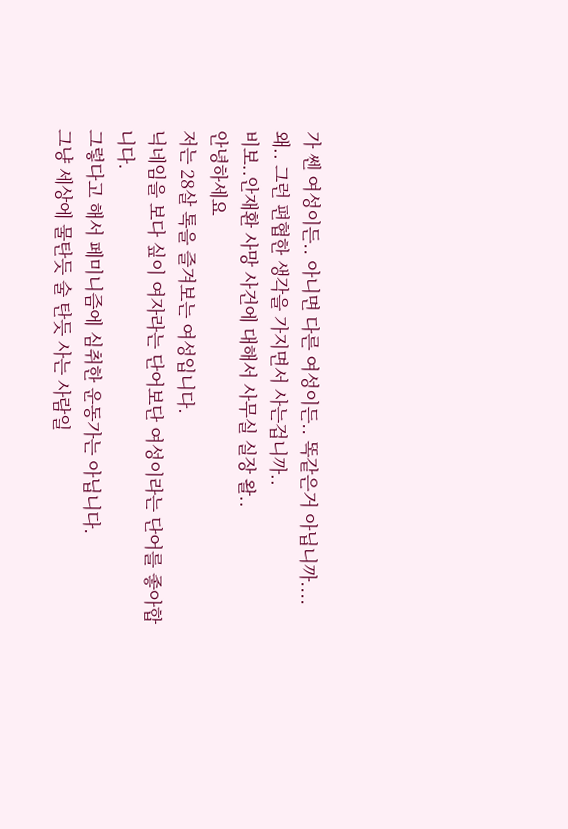가 쎈 여성이든.. 아니면 다른 여성이든.. 똑같은거 아닙니까.... 왜.. 그런 편협한 생각을 가지면서 사는겁니까..
비보..안재환 사망 사건에 대해서 사무실 실장 왈..
안녕하세요
저는 28살 톡을 즐겨보는 여성입니다.
닉네임을 보다 싶이 여자라는 단어보단 여성이라는 단어를 좋아합니다.
그렇다고 해서 페미니즘에 심취한 운동가는 아닙니다.
그냥 세상에 물탄듯 술 탄듯 사는 사람일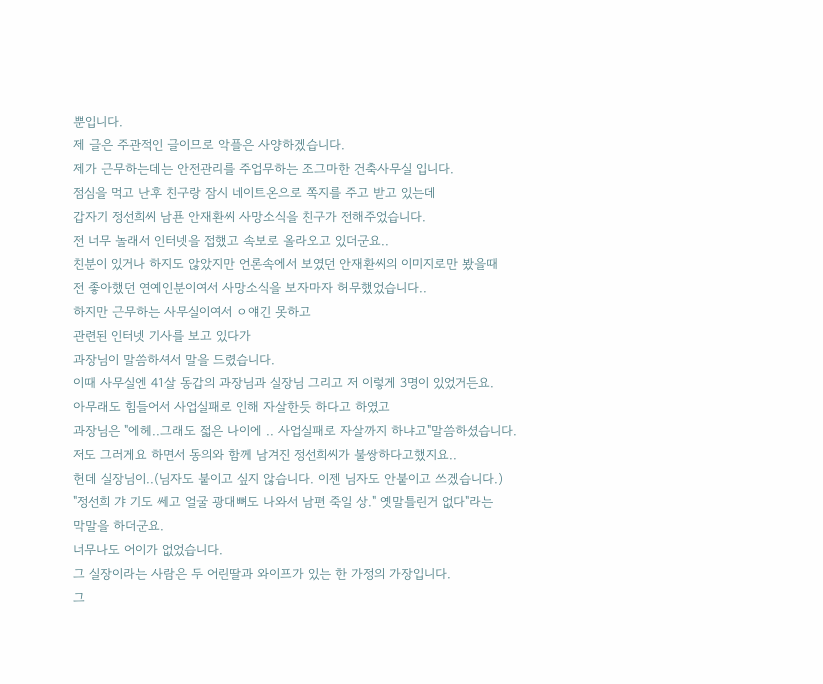뿐입니다.
제 글은 주관적인 글이므로 악플은 사양하겠습니다.
제가 근무하는데는 안전관리를 주업무하는 조그마한 건축사무실 입니다.
점심을 먹고 난후 친구랑 잠시 네이트온으로 쪽지를 주고 받고 있는데
갑자기 정선희씨 남푠 안재환씨 사망소식을 친구가 전해주었습니다.
전 너무 놀래서 인터넷을 접했고 속보로 올라오고 있더군요..
친분이 있거나 하지도 않았지만 언론속에서 보였던 안재환씨의 이미지로만 봤을때
전 좋아했던 연예인분이여서 사망소식을 보자마자 허무했었습니다..
하지만 근무하는 사무실이여서 ㅇ얘긴 못하고
관련된 인터넷 기사를 보고 있다가
과장님이 말씀하셔서 말을 드렸습니다.
이때 사무실엔 41살 동갑의 과장님과 실장님 그리고 저 이렇게 3명이 있었거든요.
아무래도 힘들어서 사업실패로 인해 자살한듯 하다고 하였고
과장님은 "에헤..그래도 젋은 나이에 .. 사업실패로 자살까지 하냐고"말씀하셨습니다.
저도 그러게요 하면서 동의와 함께 남겨진 정선희씨가 불쌍하다고했지요..
헌데 실장님이..(님자도 붙이고 싶지 않습니다. 이젠 님자도 안붙이고 쓰겠습니다.)
"정선희 갸 기도 쎄고 얼굴 광대뼈도 나와서 남편 죽일 상." 옛말틀린거 없다"라는
막말을 하더군요.
너무나도 어이가 없었습니다.
그 실장이라는 사람은 두 어린딸과 와이프가 있는 한 가정의 가장입니다.
그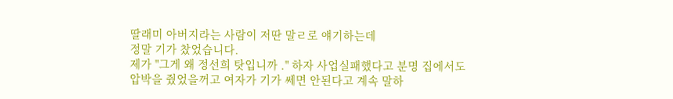딸래미 아버지라는 사람이 저딴 말ㄹ로 얘기하는데
정말 기가 찼었습니다.
제가 "그게 왜 정선희 탓입니까 ." 하자 사업실패했다고 분명 집에서도
압박을 줬었을꺼고 여자가 기가 쎄면 안된다고 계속 말하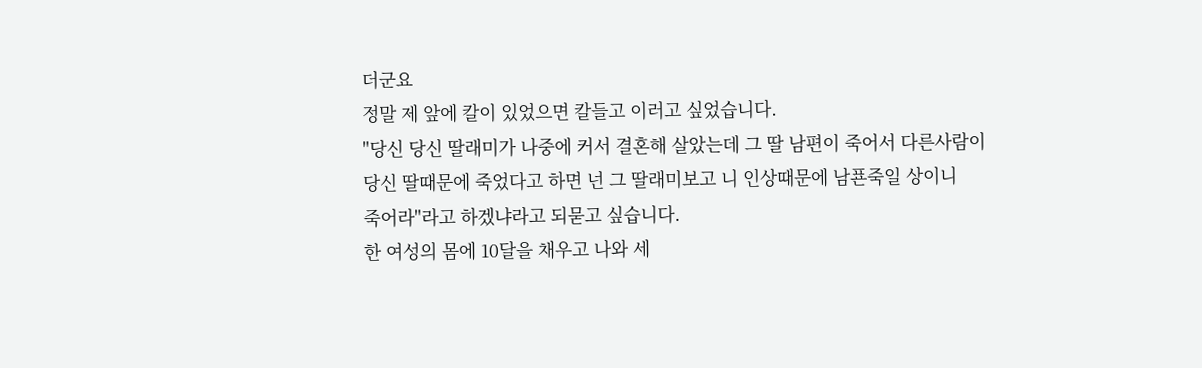더군요
정말 제 앞에 칼이 있었으면 칼들고 이러고 싶었습니다.
"당신 당신 딸래미가 나중에 커서 결혼해 살았는데 그 딸 남편이 죽어서 다른사람이
당신 딸때문에 죽었다고 하면 넌 그 딸래미보고 니 인상때문에 남푠죽일 상이니
죽어라"라고 하겠냐라고 되묻고 싶습니다.
한 여성의 몸에 10달을 채우고 나와 세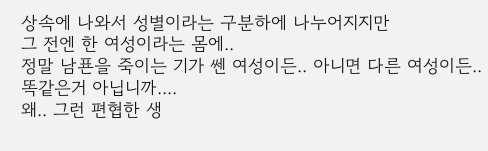상속에 나와서 성별이라는 구분하에 나누어지지만
그 전엔 한 여성이라는 몸에..
정말 남푠을 죽이는 기가 쎈 여성이든.. 아니면 다른 여성이든..
똑같은거 아닙니까....
왜.. 그런 편협한 생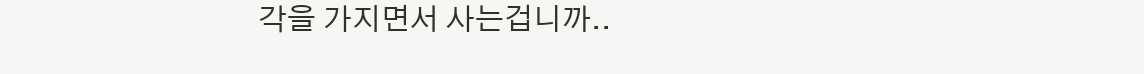각을 가지면서 사는겁니까..